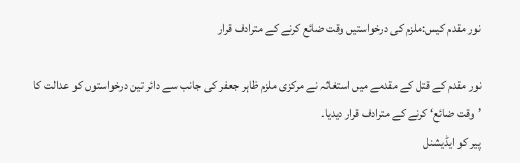نور مقدم کیس:ملزم کی درخواستیں وقت ضائع کرنے کے مترادف قرار

نور مقدم کے قتل کے مقدمے میں استغاثہ نے مرکزی ملزم ظاہر جعفر کی جانب سے دائر تین درخواستوں کو عدالت کا ’وقت ضائع‘ کرنے کے مترادف قرار دیدیا۔
پیر کو ایڈیشنل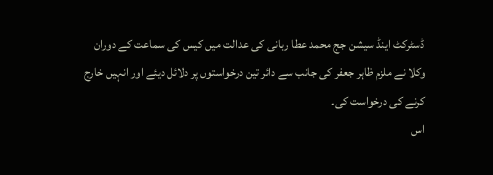ڈسٹرکٹ اینڈ سیشن جج محمد عطا ربانی کی عدالت میں کیس کی سماعت کے دوران وکلا نے ملزم ظاہر جعفر کی جانب سے دائر تین درخواستوں پر دلائل دیئے اور انہیں خارج کرنے کی درخواست کی۔
اس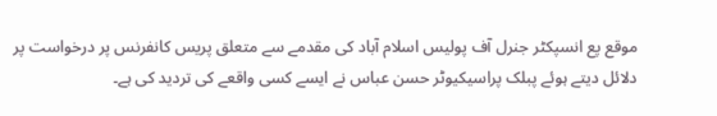موقع پع انسپکٹر جنرل آف پولیس اسلام آباد کی مقدمے سے متعلق پریس کانفرنس پر درخواست پر دلائل دیتے ہوئے پبلک پراسیکیوٹر حسن عباس نے ایسے کسی واقعے کی تردید کی ہے۔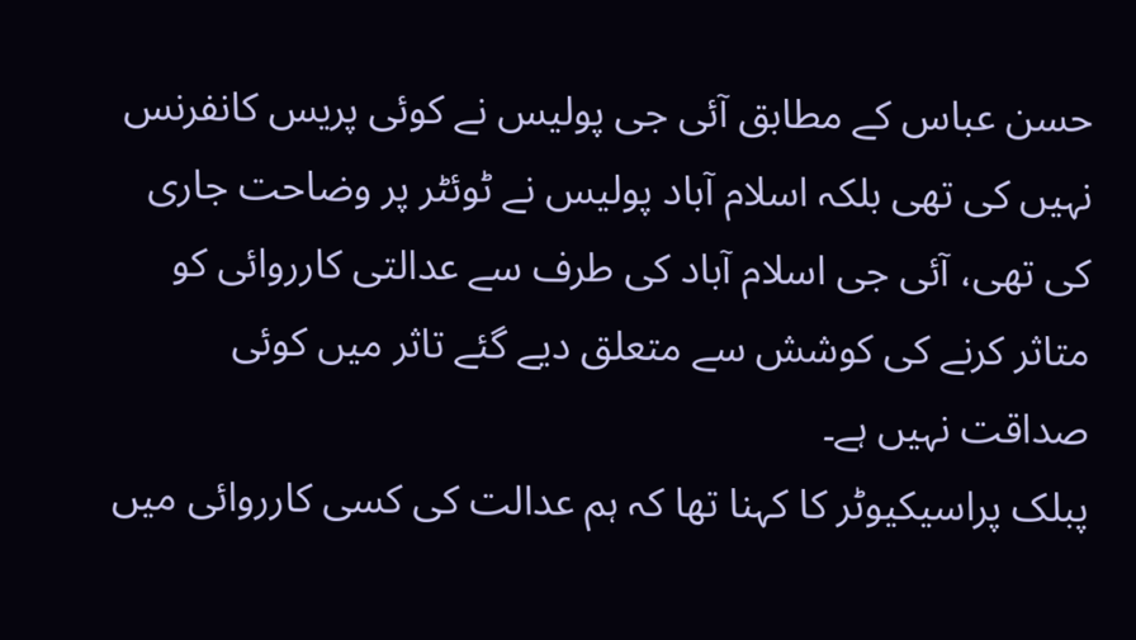حسن عباس کے مطابق آئی جی پولیس نے کوئی پریس کانفرنس نہیں کی تھی بلکہ اسلام آباد پولیس نے ٹوئٹر پر وضاحت جاری کی تھی، آئی جی اسلام آباد کی طرف سے عدالتی کارروائی کو متاثر کرنے کی کوشش سے متعلق دیے گئے تاثر میں کوئی صداقت نہیں ہے۔
پبلک پراسیکیوٹر کا کہنا تھا کہ ہم عدالت کی کسی کارروائی میں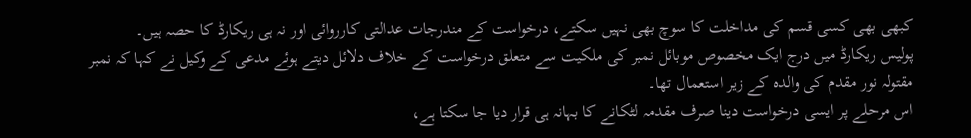کبھی بھی کسی قسم کی مداخلت کا سوچ بھی نہیں سکتے، درخواست کے مندرجات عدالتی کارروائی اور نہ ہی ریکارڈ کا حصہ ہیں۔
پولیس ریکارڈ میں درج ایک مخصوص موبائل نمبر کی ملکیت سے متعلق درخواست کے خلاف دلائل دیتے ہوئے مدعی کے وکیل نے کہا کہ نمبر مقتولہ نور مقدم کی والدہ کے زیر استعمال تھا۔
اس مرحلے پر ایسی درخواست دینا صرف مقدمہ لٹکانے کا بہانہ ہی قرار دیا جا سکتا ہے،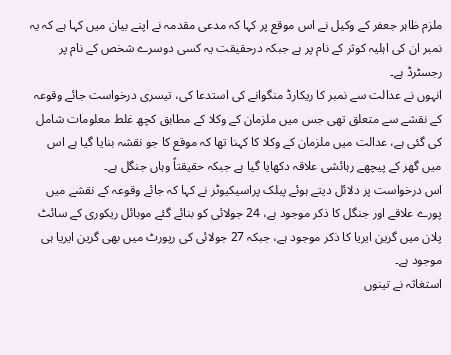ملزم ظاہر جعفر کے وکیل نے اس موقع پر کہا کہ مدعی مقدمہ نے اپنے بیان میں کہا ہے کہ یہ نمبر ان کی اہلیہ کوثر کے نام پر ہے جبکہ درحقیقت یہ کسی دوسرے شخص کے نام پر رجسٹرڈ ہے۔
انہوں نے عدالت سے نمبر کا ریکارڈ منگوانے کی استدعا کی، تیسری درخواست جائے وقوعہ کے نقشے سے متعلق تھی جس میں ملزمان کے وکلا کے مطابق کچھ غلط معلومات شامل کی گئی ہے، عدالت میں ملزمان کے وکلا کا کہنا تھا کہ موقع کا جو نقشہ بنایا گیا ہے اس میں گھر کے پیچھے رہائشی علاقہ دکھایا گیا ہے جبکہ حقیقتاً وہاں جنگل ہے۔
اس درخواست پر دلائل دیتے ہوئے پبلک پراسیکیوٹر نے کہا کہ جائے وقوعہ کے نقشے میں پورے علاقے اور جنگل کا ذکر موجود ہے، 24 جولائی کو بنائے گئے موبائل ریکوری کے سائٹ پلان میں گرین ایریا کا ذکر موجود ہے، جبکہ 27 جولائی کی رپورٹ میں بھی گرین ایریا ہی موجود ہے۔
استغاثہ نے تینوں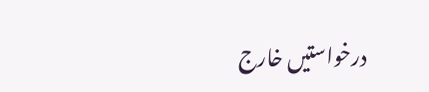درخواستیں خارج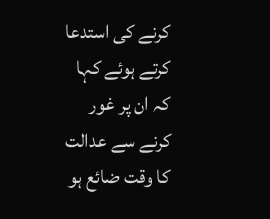کرنے کی استدعا کرتے ہوئے کہا کہ ان پر غور کرنے سے عدالت کا وقت ضائع ہو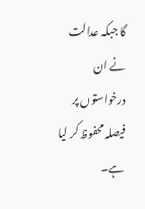گا جبکہ عدالت نے ان درخواستوں پر فیصلہ محفوظ کر لیا ہے۔